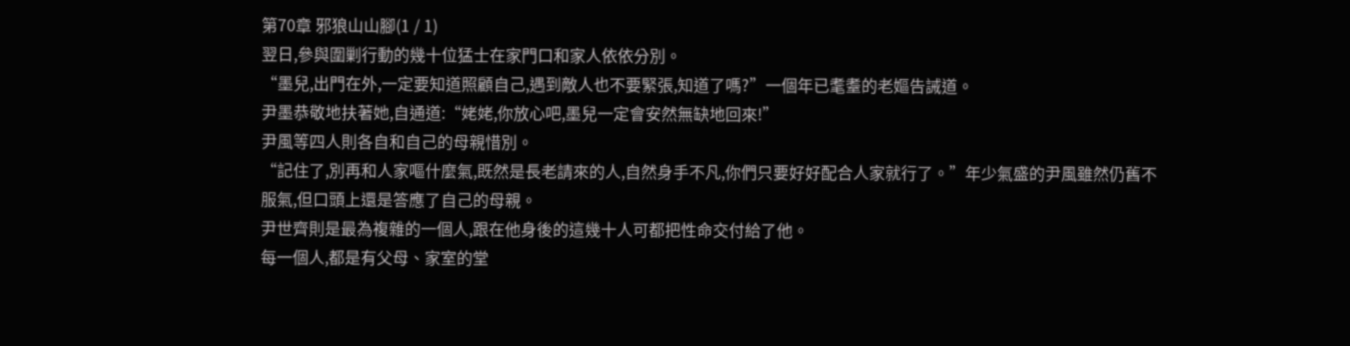第70章 邪狼山山腳(1 / 1)
翌日,參與圍剿行動的幾十位猛士在家門口和家人依依分別。
“墨兒,出門在外,一定要知道照顧自己,遇到敵人也不要緊張,知道了嗎?”一個年已耄耋的老嫗告誡道。
尹墨恭敬地扶著她,自通道:“姥姥,你放心吧,墨兒一定會安然無缺地回來!”
尹風等四人則各自和自己的母親惜別。
“記住了,別再和人家嘔什麼氣,既然是長老請來的人,自然身手不凡,你們只要好好配合人家就行了。”年少氣盛的尹風雖然仍舊不服氣,但口頭上還是答應了自己的母親。
尹世齊則是最為複雜的一個人,跟在他身後的這幾十人可都把性命交付給了他。
每一個人,都是有父母、家室的堂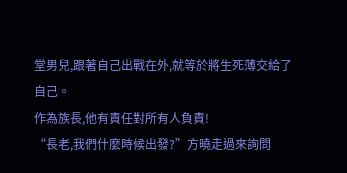堂男兒,跟著自己出戰在外,就等於將生死薄交給了自己。
作為族長,他有責任對所有人負責!
“長老,我們什麼時候出發?”方曉走過來詢問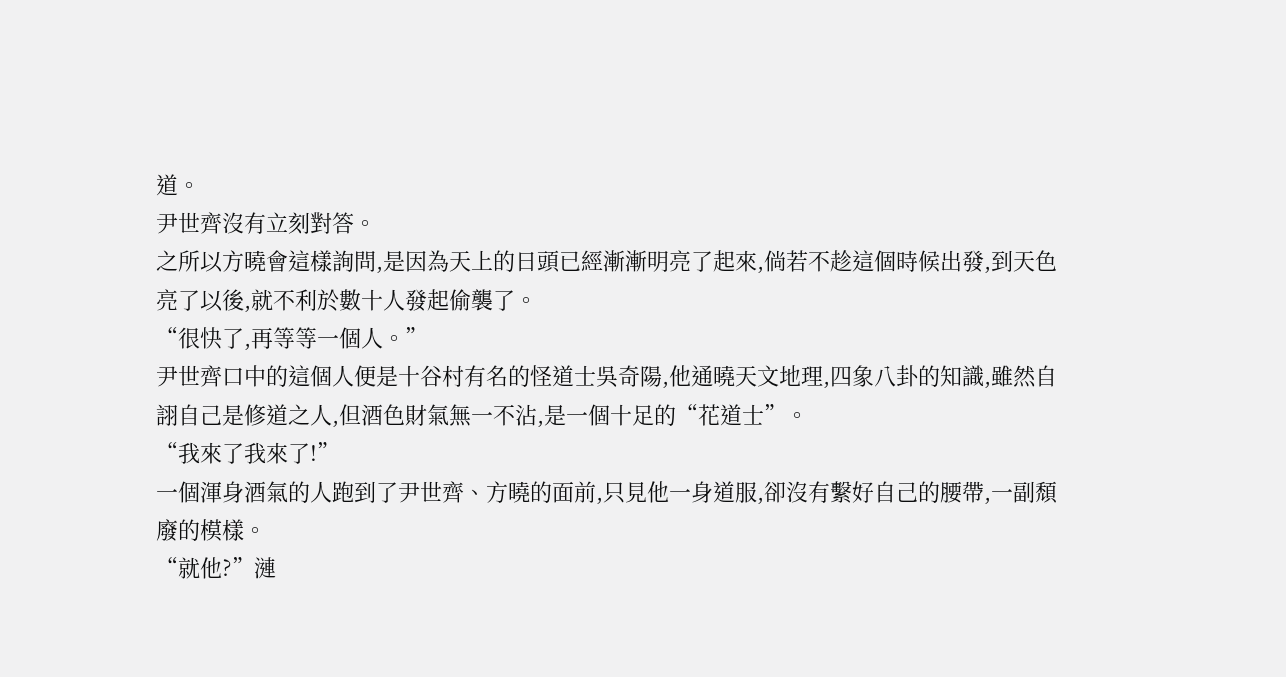道。
尹世齊沒有立刻對答。
之所以方曉會這樣詢問,是因為天上的日頭已經漸漸明亮了起來,倘若不趁這個時候出發,到天色亮了以後,就不利於數十人發起偷襲了。
“很快了,再等等一個人。”
尹世齊口中的這個人便是十谷村有名的怪道士吳奇陽,他通曉天文地理,四象八卦的知識,雖然自詡自己是修道之人,但酒色財氣無一不沾,是一個十足的“花道士”。
“我來了我來了!”
一個渾身酒氣的人跑到了尹世齊、方曉的面前,只見他一身道服,卻沒有繫好自己的腰帶,一副頹廢的模樣。
“就他?”漣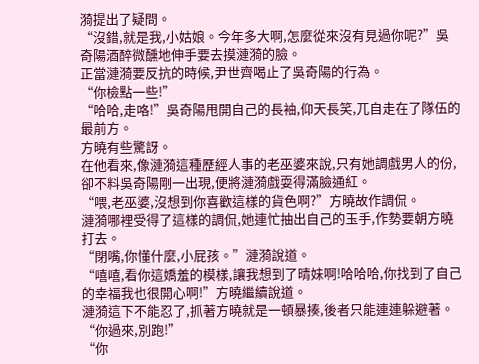漪提出了疑問。
“沒錯,就是我,小姑娘。今年多大啊,怎麼從來沒有見過你呢?”吳奇陽酒醉微醺地伸手要去摸漣漪的臉。
正當漣漪要反抗的時候,尹世齊喝止了吳奇陽的行為。
“你檢點一些!”
“哈哈,走咯!”吳奇陽甩開自己的長袖,仰天長笑,兀自走在了隊伍的最前方。
方曉有些驚訝。
在他看來,像漣漪這種歷經人事的老巫婆來說,只有她調戲男人的份,卻不料吳奇陽剛一出現,便將漣漪戲耍得滿臉通紅。
“喂,老巫婆,沒想到你喜歡這樣的貨色啊?”方曉故作調侃。
漣漪哪裡受得了這樣的調侃,她連忙抽出自己的玉手,作勢要朝方曉打去。
“閉嘴,你懂什麼,小屁孩。”漣漪說道。
“嘻嘻,看你這嬌羞的模樣,讓我想到了晴妹啊!哈哈哈,你找到了自己的幸福我也很開心啊!”方曉繼續說道。
漣漪這下不能忍了,抓著方曉就是一頓暴揍,後者只能連連躲避著。
“你過來,別跑!”
“你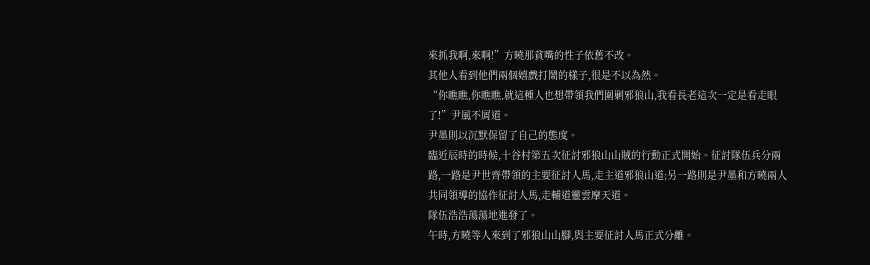來抓我啊,來啊!”方曉那貧嘴的性子依舊不改。
其他人看到他們兩個嬉戲打鬧的樣子,很是不以為然。
“你瞧瞧,你瞧瞧,就這種人也想帶領我們圍剿邪狼山,我看長老這次一定是看走眼了!”尹風不屑道。
尹墨則以沉默保留了自己的態度。
臨近辰時的時候,十谷村第五次征討邪狼山山賊的行動正式開始。征討隊伍兵分兩路,一路是尹世齊帶領的主要征討人馬,走主道邪狼山道;另一路則是尹墨和方曉兩人共同領導的協作征討人馬,走輔道靈雲摩天道。
隊伍浩浩蕩蕩地進發了。
午時,方曉等人來到了邪狼山山腳,與主要征討人馬正式分離。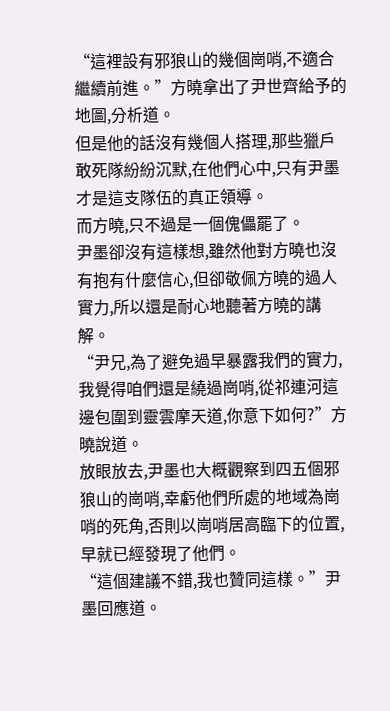“這裡設有邪狼山的幾個崗哨,不適合繼續前進。”方曉拿出了尹世齊給予的地圖,分析道。
但是他的話沒有幾個人搭理,那些獵戶敢死隊紛紛沉默,在他們心中,只有尹墨才是這支隊伍的真正領導。
而方曉,只不過是一個傀儡罷了。
尹墨卻沒有這樣想,雖然他對方曉也沒有抱有什麼信心,但卻敬佩方曉的過人實力,所以還是耐心地聽著方曉的講解。
“尹兄,為了避免過早暴露我們的實力,我覺得咱們還是繞過崗哨,從祁連河這邊包圍到靈雲摩天道,你意下如何?”方曉說道。
放眼放去,尹墨也大概觀察到四五個邪狼山的崗哨,幸虧他們所處的地域為崗哨的死角,否則以崗哨居高臨下的位置,早就已經發現了他們。
“這個建議不錯,我也贊同這樣。”尹墨回應道。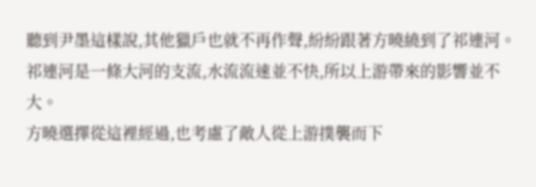聽到尹墨這樣說,其他獵戶也就不再作聲,紛紛跟著方曉繞到了祁連河。
祁連河是一條大河的支流,水流流速並不快,所以上游帶來的影響並不大。
方曉選擇從這裡經過,也考慮了敵人從上游撲襲而下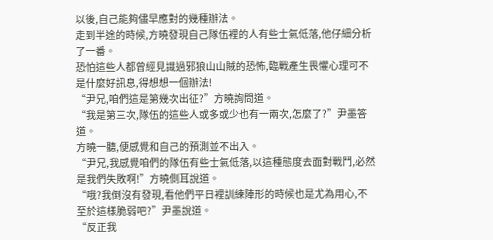以後,自己能夠儘早應對的幾種辦法。
走到半途的時候,方曉發現自己隊伍裡的人有些士氣低落,他仔細分析了一番。
恐怕這些人都曾經見識過邪狼山山賊的恐怖,臨戰產生畏懼心理可不是什麼好訊息,得想想一個辦法!
“尹兄,咱們這是第幾次出征?”方曉詢問道。
“我是第三次,隊伍的這些人或多或少也有一兩次,怎麼了?”尹墨答道。
方曉一聽,便感覺和自己的預測並不出入。
“尹兄,我感覺咱們的隊伍有些士氣低落,以這種態度去面對戰鬥,必然是我們失敗啊!”方曉側耳說道。
“哦?我倒沒有發現,看他們平日裡訓練陣形的時候也是尤為用心,不至於這樣脆弱吧?”尹墨說道。
“反正我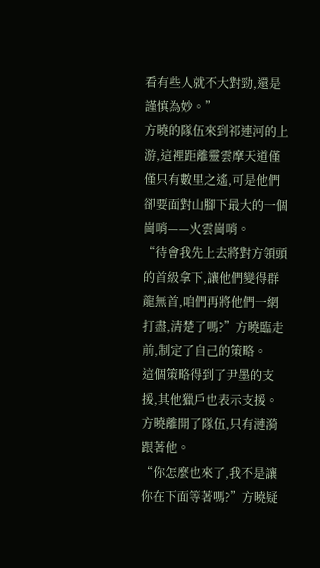看有些人就不大對勁,還是謹慎為妙。”
方曉的隊伍來到祁連河的上游,這裡距離靈雲摩天道僅僅只有數里之遙,可是他們卻要面對山腳下最大的一個崗哨——火雲崗哨。
“待會我先上去將對方領頭的首級拿下,讓他們變得群龍無首,咱們再將他們一網打盡,清楚了嗎?”方曉臨走前,制定了自己的策略。
這個策略得到了尹墨的支援,其他獵戶也表示支援。
方曉離開了隊伍,只有漣漪跟著他。
“你怎麼也來了,我不是讓你在下面等著嗎?”方曉疑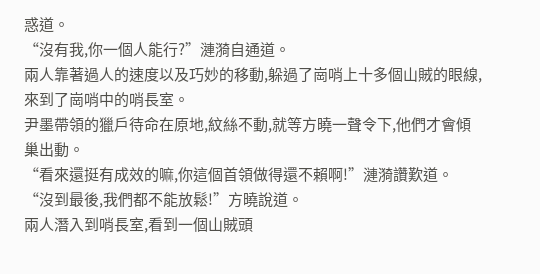惑道。
“沒有我,你一個人能行?”漣漪自通道。
兩人靠著過人的速度以及巧妙的移動,躲過了崗哨上十多個山賊的眼線,來到了崗哨中的哨長室。
尹墨帶領的獵戶待命在原地,紋絲不動,就等方曉一聲令下,他們才會傾巢出動。
“看來還挺有成效的嘛,你這個首領做得還不賴啊!”漣漪讚歎道。
“沒到最後,我們都不能放鬆!”方曉說道。
兩人潛入到哨長室,看到一個山賊頭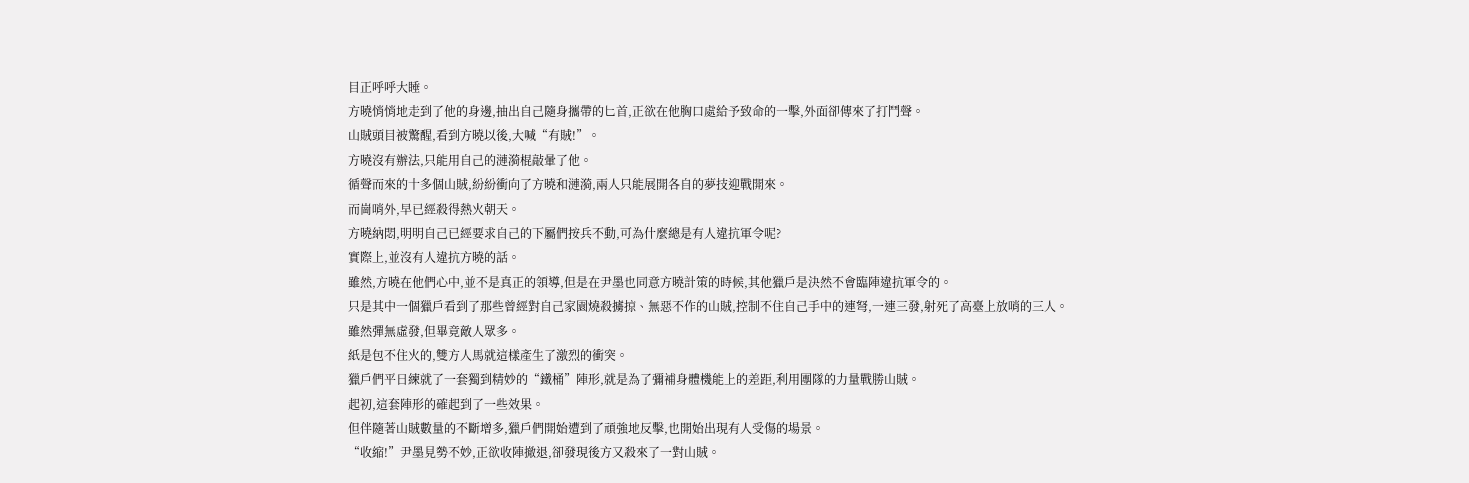目正呼呼大睡。
方曉悄悄地走到了他的身邊,抽出自己隨身攜帶的匕首,正欲在他胸口處給予致命的一擊,外面卻傳來了打鬥聲。
山賊頭目被驚醒,看到方曉以後,大喊“有賊!”。
方曉沒有辦法,只能用自己的漣漪棍敲暈了他。
循聲而來的十多個山賊,紛紛衝向了方曉和漣漪,兩人只能展開各自的夢技迎戰開來。
而崗哨外,早已經殺得熱火朝天。
方曉納悶,明明自己已經要求自己的下屬們按兵不動,可為什麼總是有人違抗軍令呢?
實際上,並沒有人違抗方曉的話。
雖然,方曉在他們心中,並不是真正的領導,但是在尹墨也同意方曉計策的時候,其他獵戶是決然不會臨陣違抗軍令的。
只是其中一個獵戶看到了那些曾經對自己家園燒殺擄掠、無惡不作的山賊,控制不住自己手中的連弩,一連三發,射死了高臺上放哨的三人。
雖然彈無虛發,但畢竟敵人眾多。
紙是包不住火的,雙方人馬就這樣產生了激烈的衝突。
獵戶們平日練就了一套獨到精妙的“鐵桶”陣形,就是為了彌補身體機能上的差距,利用團隊的力量戰勝山賊。
起初,這套陣形的確起到了一些效果。
但伴隨著山賊數量的不斷增多,獵戶們開始遭到了頑強地反擊,也開始出現有人受傷的場景。
“收縮!”尹墨見勢不妙,正欲收陣撤退,卻發現後方又殺來了一對山賊。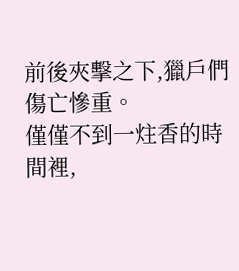前後夾擊之下,獵戶們傷亡慘重。
僅僅不到一炷香的時間裡,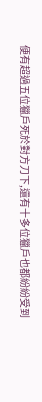便有超過五位獵戶死於對方刀下,還有十多位獵戶也都紛紛受到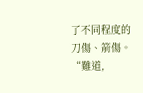了不同程度的刀傷、箭傷。
“難道,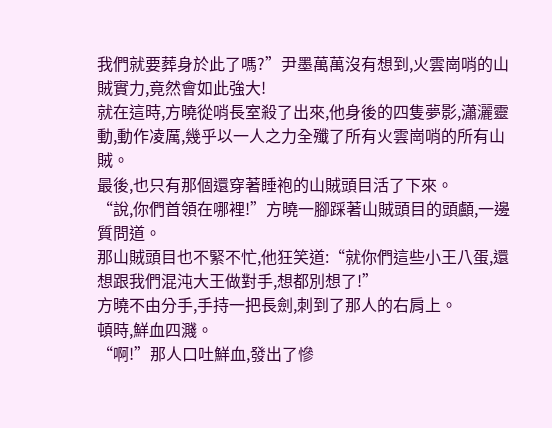我們就要葬身於此了嗎?”尹墨萬萬沒有想到,火雲崗哨的山賊實力,竟然會如此強大!
就在這時,方曉從哨長室殺了出來,他身後的四隻夢影,瀟灑靈動,動作凌厲,幾乎以一人之力全殲了所有火雲崗哨的所有山賊。
最後,也只有那個還穿著睡袍的山賊頭目活了下來。
“說,你們首領在哪裡!”方曉一腳踩著山賊頭目的頭顱,一邊質問道。
那山賊頭目也不緊不忙,他狂笑道:“就你們這些小王八蛋,還想跟我們混沌大王做對手,想都別想了!”
方曉不由分手,手持一把長劍,刺到了那人的右肩上。
頓時,鮮血四濺。
“啊!”那人口吐鮮血,發出了慘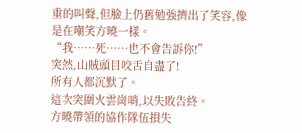重的叫聲,但臉上仍舊勉強擠出了笑容,像是在嘲笑方曉一樣。
“我……死……也不會告訴你!”
突然,山賊頭目咬舌自盡了!
所有人都沉默了。
這次突圍火雲崗哨,以失敗告終。
方曉帶領的協作隊伍損失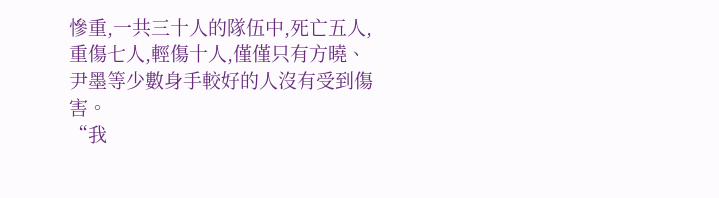慘重,一共三十人的隊伍中,死亡五人,重傷七人,輕傷十人,僅僅只有方曉、尹墨等少數身手較好的人沒有受到傷害。
“我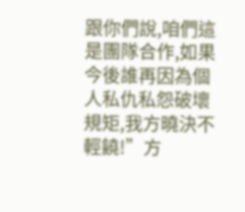跟你們說,咱們這是團隊合作,如果今後誰再因為個人私仇私怨破壞規矩,我方曉決不輕饒!”方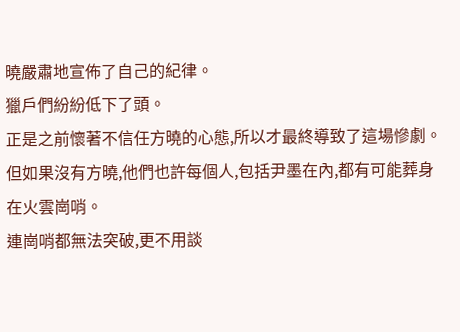曉嚴肅地宣佈了自己的紀律。
獵戶們紛紛低下了頭。
正是之前懷著不信任方曉的心態,所以才最終導致了這場慘劇。
但如果沒有方曉,他們也許每個人,包括尹墨在內,都有可能葬身在火雲崗哨。
連崗哨都無法突破,更不用談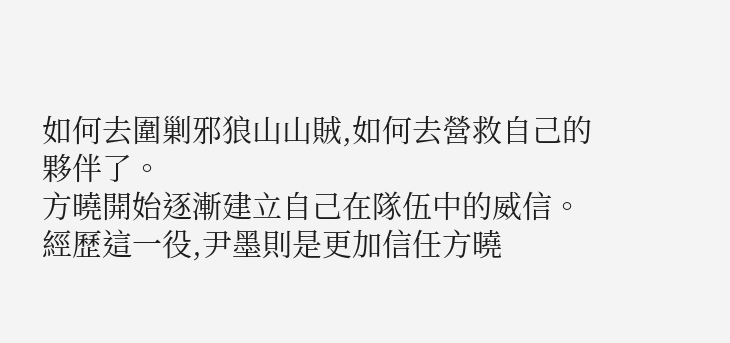如何去圍剿邪狼山山賊,如何去營救自己的夥伴了。
方曉開始逐漸建立自己在隊伍中的威信。
經歷這一役,尹墨則是更加信任方曉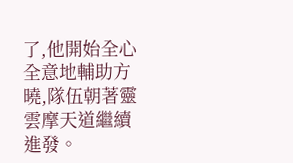了,他開始全心全意地輔助方曉,隊伍朝著靈雲摩天道繼續進發。